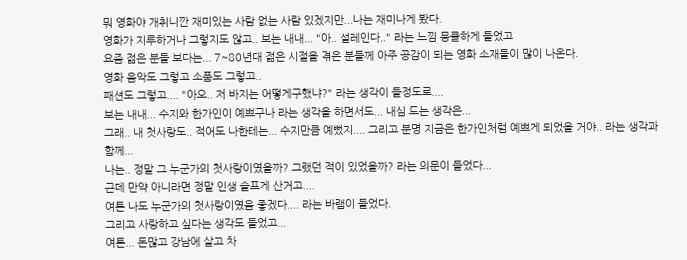뭐 영화야 개취니깐 재미있는 사람 없는 사람 있겠지만...나는 재미나게 봤다.
영화가 지루하거나 그렇지도 않고.. 보는 내내... "아.. 설레인다.." 라는 느낌 뭉클하게 들었고
요즘 젊은 분들 보다는... 7~80년대 젊은 시절을 겪은 분들께 아주 공감이 되는 영화 소재들이 많이 나온다.
영화 음악도 그렇고 소품도 그렇고..
패션도 그렇고.... "아오.. 저 바지는 어떻게구했냐?" 라는 생각이 들정도로....
보는 내내... 수지와 한가인이 예쁘구나 라는 생각을 하면서도... 내심 드는 생각은...
그래.. 내 첫사랑도.. 적어도 나한테는... 수지만큼 예뻤지.... 그리고 분명 지금은 한가인처럼 예쁘게 되었을 거야.. 라는 생각과 함께...
나는.. 정말 그 누군가의 첫사랑이였을까? 그랬던 적이 있었을까? 라는 의문이 들었다...
근데 만약 아니라면 정말 인생 슬프게 산거고....
여튼 나도 누군가의 첫사랑이였음 좋겠다.... 라는 바램이 들었다.
그리고 사랑하고 싶다는 생각도 들었고...
여튼... 돈많고 강남에 살고 차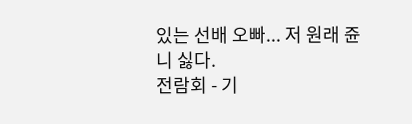있는 선배 오빠... 저 원래 쥰니 싫다.
전람회 - 기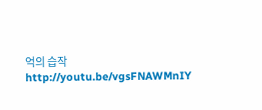억의 습작
http://youtu.be/vgsFNAWMnIY